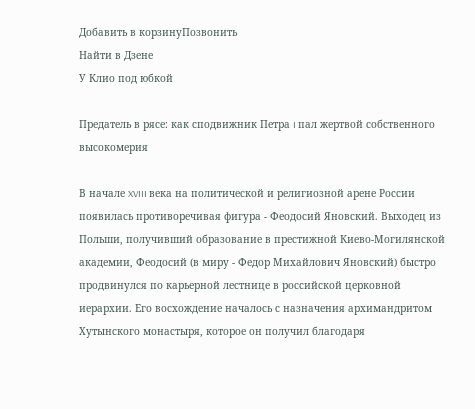Добавить в корзинуПозвонить
Найти в Дзене
У Клио под юбкой

Предатель в рясе: как сподвижник Петра I пал жертвой собственного высокомерия

В начале XVIII века на политической и религиозной арене России появилась противоречивая фигура - Феодосий Яновский. Выходец из Польши, получивший образование в престижной Киево-Могилянской академии, Феодосий (в миру - Федор Михайлович Яновский) быстро продвинулся по карьерной лестнице в российской церковной иерархии. Его восхождение началось с назначения архимандритом Хутынского монастыря, которое он получил благодаря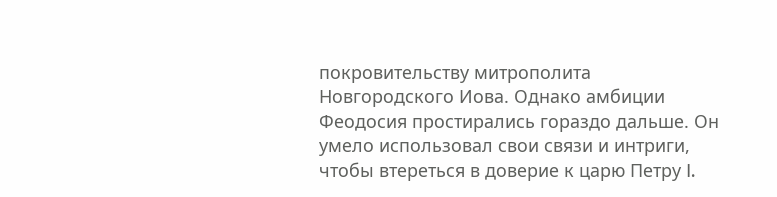покровительству митрополита Новгородского Иова. Однако амбиции Феодосия простирались гораздо дальше. Он умело использовал свои связи и интриги, чтобы втереться в доверие к царю Петру I.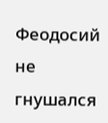Феодосий не гнушался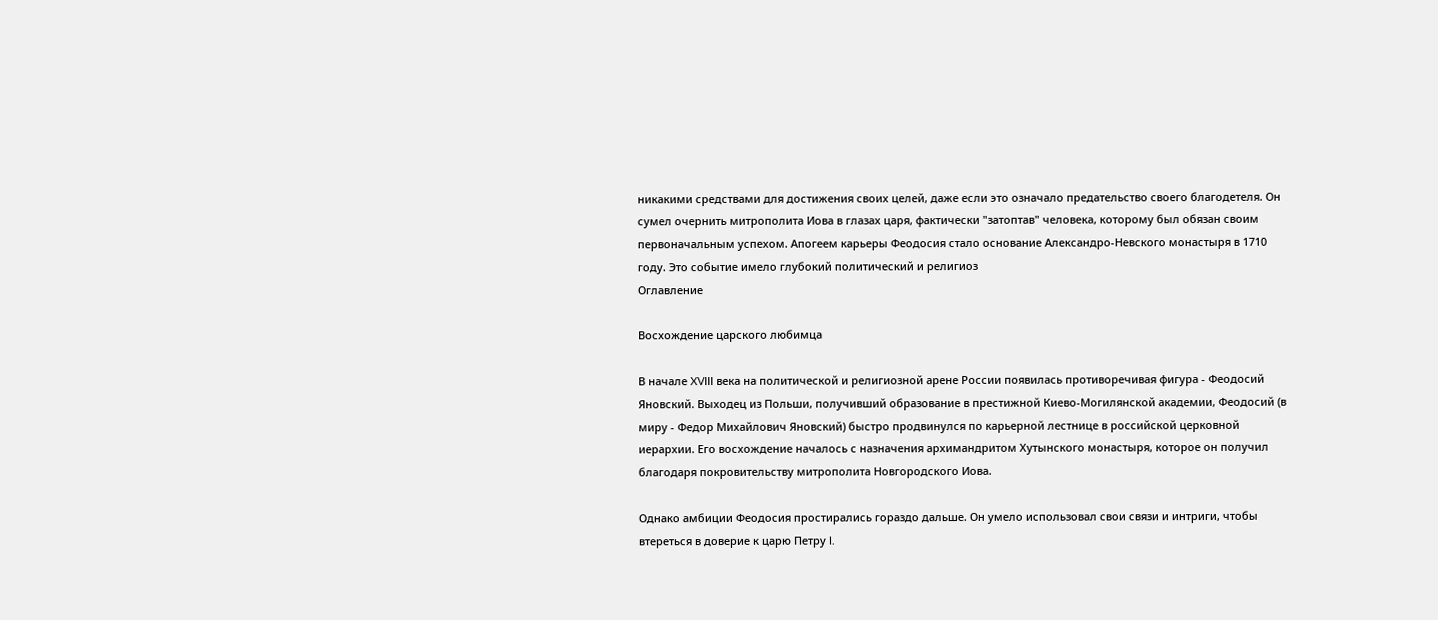никакими средствами для достижения своих целей, даже если это означало предательство своего благодетеля. Он сумел очернить митрополита Иова в глазах царя, фактически "затоптав" человека, которому был обязан своим первоначальным успехом. Апогеем карьеры Феодосия стало основание Александро-Невского монастыря в 1710 году. Это событие имело глубокий политический и религиоз
Оглавление

Восхождение царского любимца

В начале XVIII века на политической и религиозной арене России появилась противоречивая фигура - Феодосий Яновский. Выходец из Польши, получивший образование в престижной Киево-Могилянской академии, Феодосий (в миру - Федор Михайлович Яновский) быстро продвинулся по карьерной лестнице в российской церковной иерархии. Его восхождение началось с назначения архимандритом Хутынского монастыря, которое он получил благодаря покровительству митрополита Новгородского Иова.

Однако амбиции Феодосия простирались гораздо дальше. Он умело использовал свои связи и интриги, чтобы втереться в доверие к царю Петру I.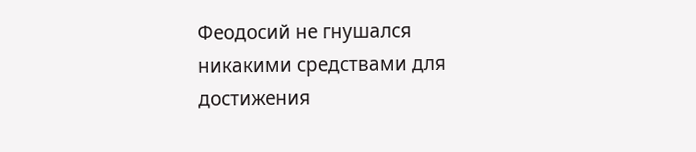Феодосий не гнушался никакими средствами для достижения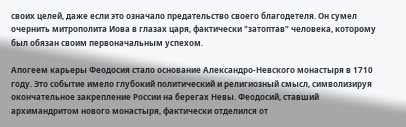своих целей, даже если это означало предательство своего благодетеля. Он сумел очернить митрополита Иова в глазах царя, фактически "затоптав" человека, которому был обязан своим первоначальным успехом.

Апогеем карьеры Феодосия стало основание Александро-Невского монастыря в 1710 году. Это событие имело глубокий политический и религиозный смысл, символизируя окончательное закрепление России на берегах Невы. Феодосий, ставший архимандритом нового монастыря, фактически отделился от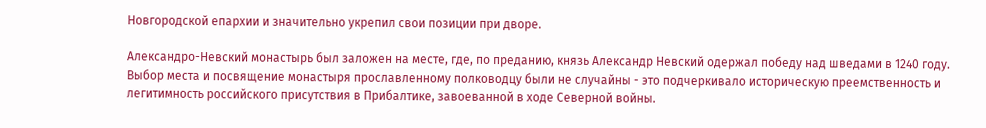Новгородской епархии и значительно укрепил свои позиции при дворе.

Александро-Невский монастырь был заложен на месте, где, по преданию, князь Александр Невский одержал победу над шведами в 1240 году. Выбор места и посвящение монастыря прославленному полководцу были не случайны - это подчеркивало историческую преемственность и легитимность российского присутствия в Прибалтике, завоеванной в ходе Северной войны.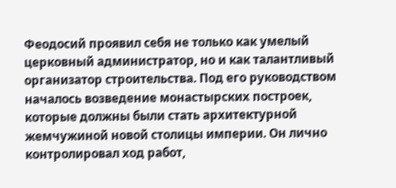Феодосий проявил себя не только как умелый церковный администратор, но и как талантливый организатор строительства. Под его руководством началось возведение монастырских построек, которые должны были стать архитектурной жемчужиной новой столицы империи. Он лично контролировал ход работ,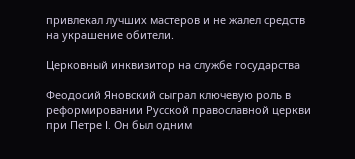привлекал лучших мастеров и не жалел средств на украшение обители.

Церковный инквизитор на службе государства

Феодосий Яновский сыграл ключевую роль в реформировании Русской православной церкви при Петре I. Он был одним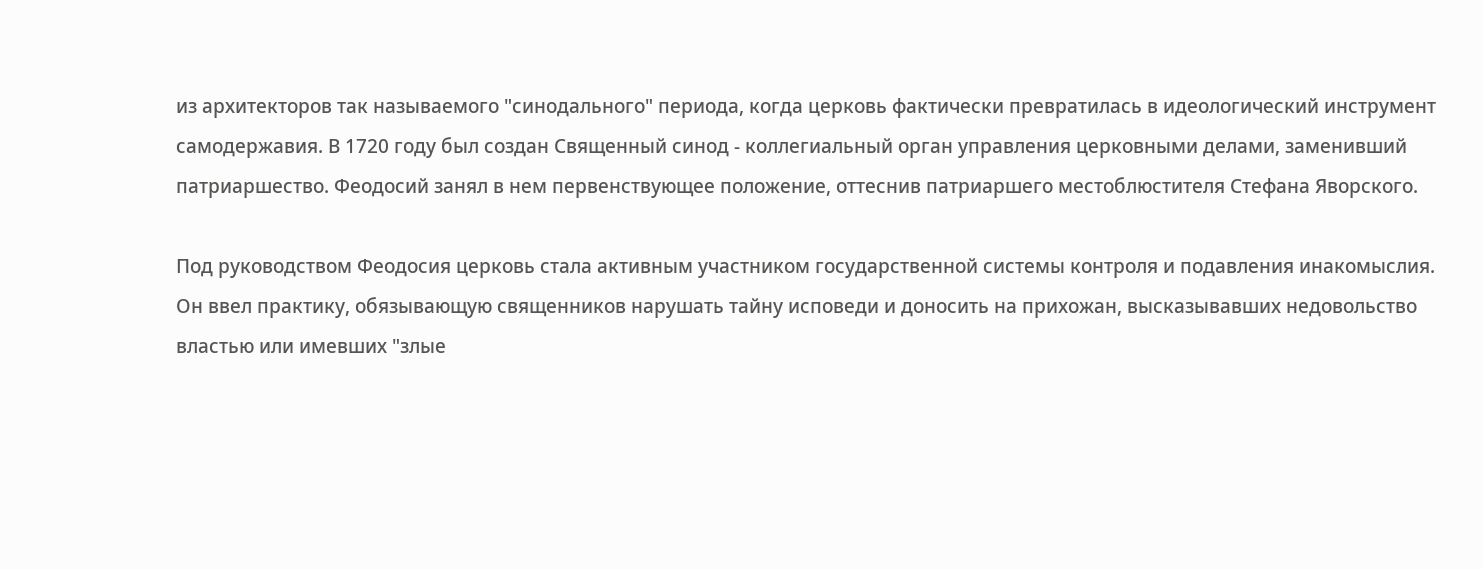из архитекторов так называемого "синодального" периода, когда церковь фактически превратилась в идеологический инструмент самодержавия. В 1720 году был создан Священный синод - коллегиальный орган управления церковными делами, заменивший патриаршество. Феодосий занял в нем первенствующее положение, оттеснив патриаршего местоблюстителя Стефана Яворского.

Под руководством Феодосия церковь стала активным участником государственной системы контроля и подавления инакомыслия. Он ввел практику, обязывающую священников нарушать тайну исповеди и доносить на прихожан, высказывавших недовольство властью или имевших "злые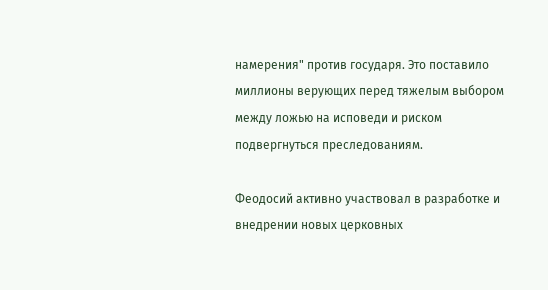намерения" против государя. Это поставило миллионы верующих перед тяжелым выбором между ложью на исповеди и риском подвергнуться преследованиям.

Феодосий активно участвовал в разработке и внедрении новых церковных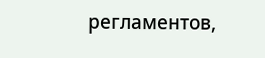регламентов,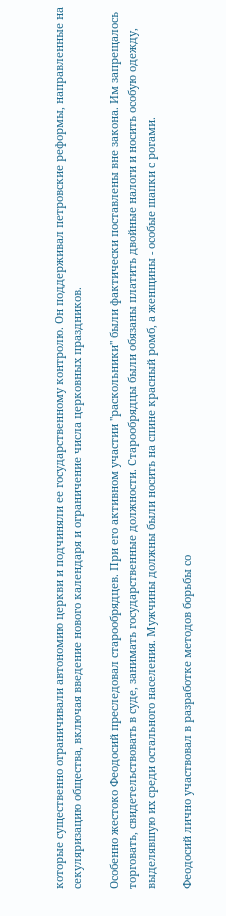которые существенно ограничивали автономию церкви и подчиняли ее государственному контролю. Он поддерживал петровские реформы, направленные на секуляризацию общества, включая введение нового календаря и ограничение числа церковных праздников.

Особенно жестоко Феодосий преследовал старообрядцев. При его активном участии "раскольники" были фактически поставлены вне закона. Им запрещалось торговать, свидетельствовать в суде, занимать государственные должности. Старообрядцы были обязаны платить двойные налоги и носить особую одежду, выделявшую их среди остального населения. Мужчины должны были носить на спине красный ромб, а женщины - особые шапки с рогами.

Феодосий лично участвовал в разработке методов борьбы со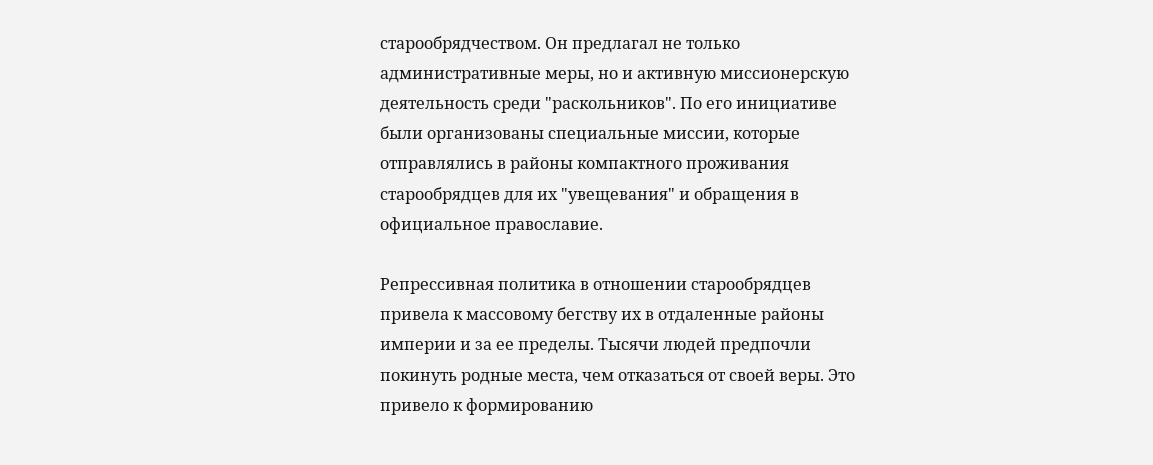старообрядчеством. Он предлагал не только административные меры, но и активную миссионерскую деятельность среди "раскольников". По его инициативе были организованы специальные миссии, которые отправлялись в районы компактного проживания старообрядцев для их "увещевания" и обращения в официальное православие.

Репрессивная политика в отношении старообрядцев привела к массовому бегству их в отдаленные районы империи и за ее пределы. Тысячи людей предпочли покинуть родные места, чем отказаться от своей веры. Это привело к формированию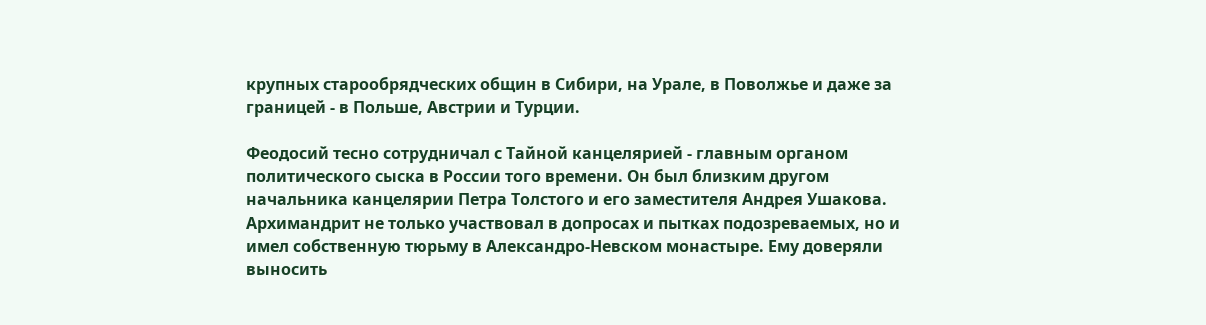крупных старообрядческих общин в Сибири, на Урале, в Поволжье и даже за границей - в Польше, Австрии и Турции.

Феодосий тесно сотрудничал с Тайной канцелярией - главным органом политического сыска в России того времени. Он был близким другом начальника канцелярии Петра Толстого и его заместителя Андрея Ушакова. Архимандрит не только участвовал в допросах и пытках подозреваемых, но и имел собственную тюрьму в Александро-Невском монастыре. Ему доверяли выносить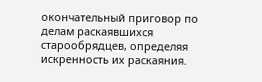окончательный приговор по делам раскаявшихся старообрядцев, определяя искренность их раскаяния.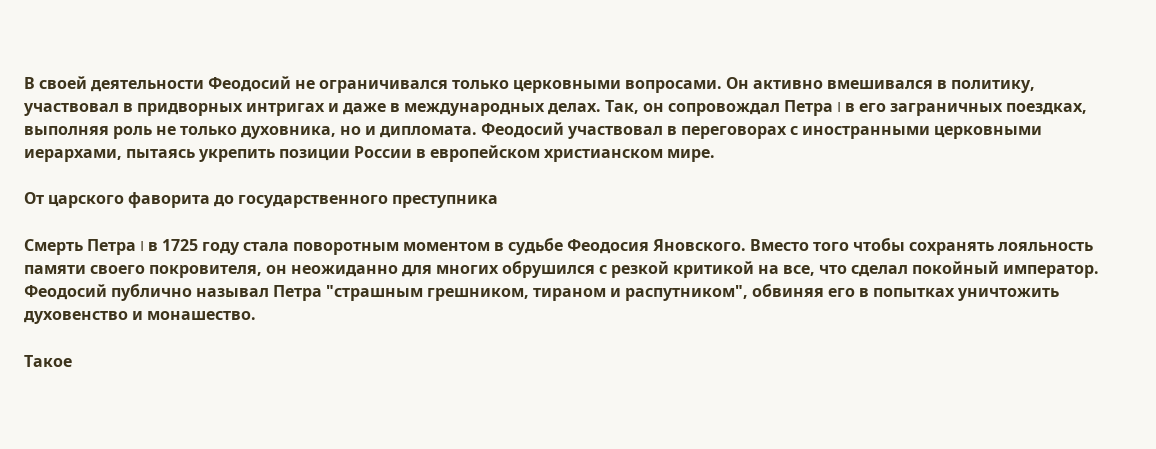В своей деятельности Феодосий не ограничивался только церковными вопросами. Он активно вмешивался в политику, участвовал в придворных интригах и даже в международных делах. Так, он сопровождал Петра I в его заграничных поездках, выполняя роль не только духовника, но и дипломата. Феодосий участвовал в переговорах с иностранными церковными иерархами, пытаясь укрепить позиции России в европейском христианском мире.

От царского фаворита до государственного преступника

Смерть Петра I в 1725 году стала поворотным моментом в судьбе Феодосия Яновского. Вместо того чтобы сохранять лояльность памяти своего покровителя, он неожиданно для многих обрушился с резкой критикой на все, что сделал покойный император. Феодосий публично называл Петра "страшным грешником, тираном и распутником", обвиняя его в попытках уничтожить духовенство и монашество.

Такое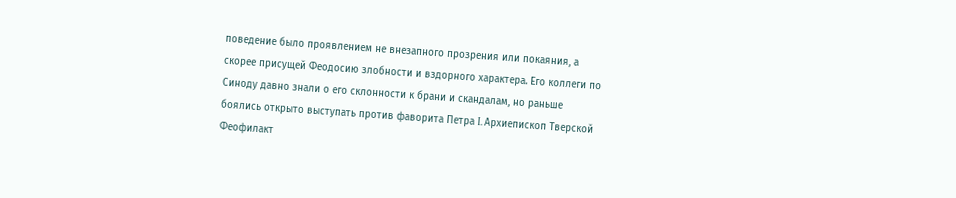поведение было проявлением не внезапного прозрения или покаяния, а скорее присущей Феодосию злобности и вздорного характера. Его коллеги по Синоду давно знали о его склонности к брани и скандалам, но раньше боялись открыто выступать против фаворита Петра I. Архиепископ Тверской Феофилакт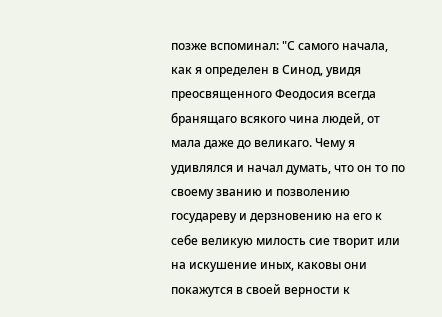позже вспоминал: "С самого начала, как я определен в Синод, увидя преосвященного Феодосия всегда бранящаго всякого чина людей, от мала даже до великаго. Чему я удивлялся и начал думать, что он то по своему званию и позволению государеву и дерзновению на его к себе великую милость сие творит или на искушение иных, каковы они покажутся в своей верности к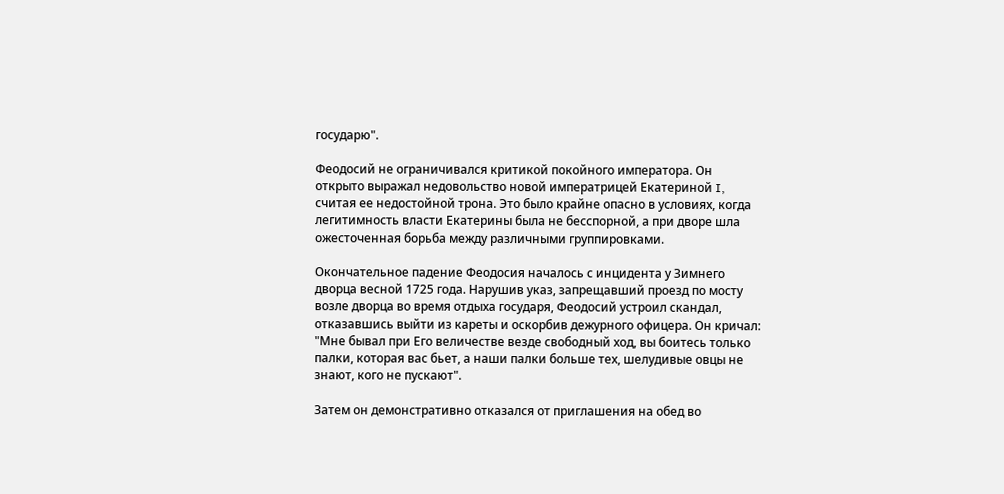государю".

Феодосий не ограничивался критикой покойного императора. Он открыто выражал недовольство новой императрицей Екатериной I, считая ее недостойной трона. Это было крайне опасно в условиях, когда легитимность власти Екатерины была не бесспорной, а при дворе шла ожесточенная борьба между различными группировками.

Окончательное падение Феодосия началось с инцидента у Зимнего дворца весной 1725 года. Нарушив указ, запрещавший проезд по мосту возле дворца во время отдыха государя, Феодосий устроил скандал, отказавшись выйти из кареты и оскорбив дежурного офицера. Он кричал: "Мне бывал при Его величестве везде свободный ход, вы боитесь только палки, которая вас бьет, а наши палки больше тех, шелудивые овцы не знают, кого не пускают".

Затем он демонстративно отказался от приглашения на обед во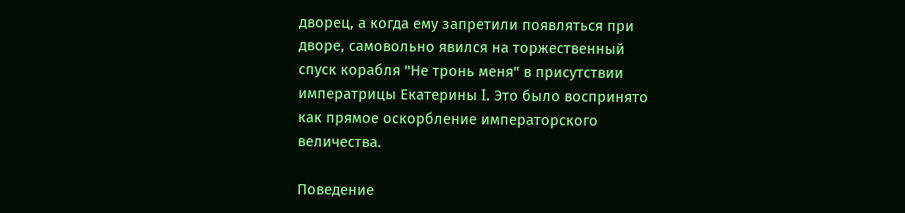дворец, а когда ему запретили появляться при дворе, самовольно явился на торжественный спуск корабля "Не тронь меня" в присутствии императрицы Екатерины I. Это было воспринято как прямое оскорбление императорского величества.

Поведение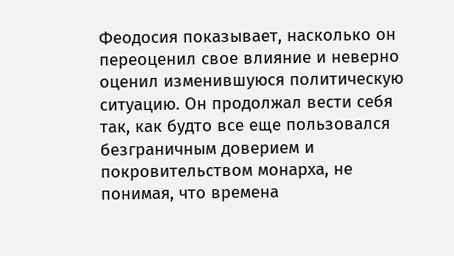Феодосия показывает, насколько он переоценил свое влияние и неверно оценил изменившуюся политическую ситуацию. Он продолжал вести себя так, как будто все еще пользовался безграничным доверием и покровительством монарха, не понимая, что времена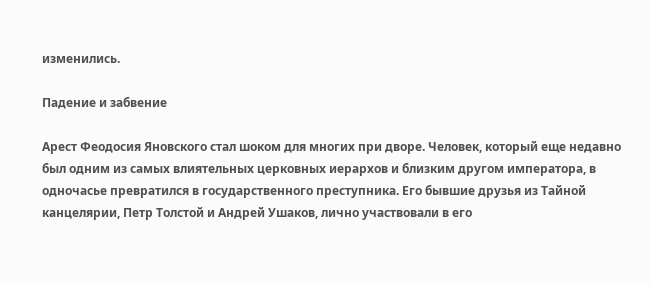изменились.

Падение и забвение

Арест Феодосия Яновского стал шоком для многих при дворе. Человек, который еще недавно был одним из самых влиятельных церковных иерархов и близким другом императора, в одночасье превратился в государственного преступника. Его бывшие друзья из Тайной канцелярии, Петр Толстой и Андрей Ушаков, лично участвовали в его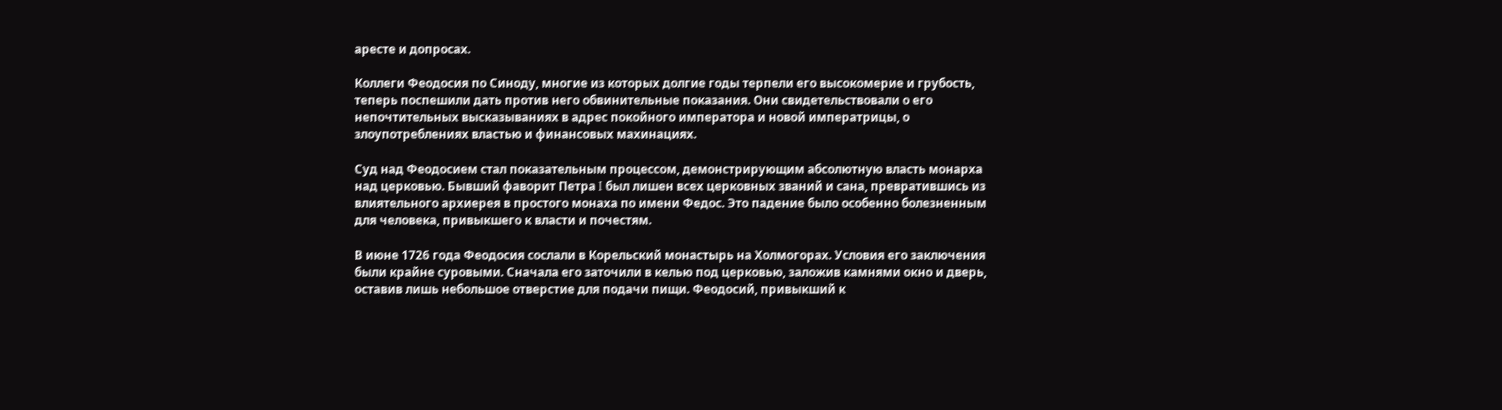аресте и допросах.

Коллеги Феодосия по Синоду, многие из которых долгие годы терпели его высокомерие и грубость, теперь поспешили дать против него обвинительные показания. Они свидетельствовали о его непочтительных высказываниях в адрес покойного императора и новой императрицы, о злоупотреблениях властью и финансовых махинациях.

Суд над Феодосием стал показательным процессом, демонстрирующим абсолютную власть монарха над церковью. Бывший фаворит Петра I был лишен всех церковных званий и сана, превратившись из влиятельного архиерея в простого монаха по имени Федос. Это падение было особенно болезненным для человека, привыкшего к власти и почестям.

В июне 1726 года Феодосия сослали в Корельский монастырь на Холмогорах. Условия его заключения были крайне суровыми. Сначала его заточили в келью под церковью, заложив камнями окно и дверь, оставив лишь небольшое отверстие для подачи пищи. Феодосий, привыкший к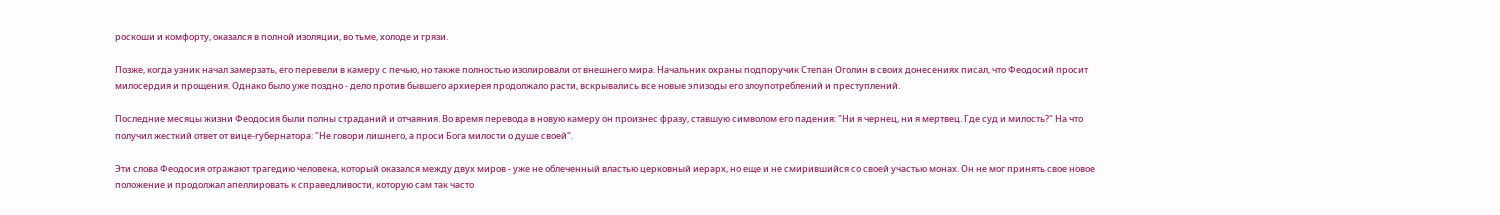роскоши и комфорту, оказался в полной изоляции, во тьме, холоде и грязи.

Позже, когда узник начал замерзать, его перевели в камеру с печью, но также полностью изолировали от внешнего мира. Начальник охраны подпоручик Степан Оголин в своих донесениях писал, что Феодосий просит милосердия и прощения. Однако было уже поздно - дело против бывшего архиерея продолжало расти, вскрывались все новые эпизоды его злоупотреблений и преступлений.

Последние месяцы жизни Феодосия были полны страданий и отчаяния. Во время перевода в новую камеру он произнес фразу, ставшую символом его падения: "Ни я чернец, ни я мертвец. Где суд и милость?" На что получил жесткий ответ от вице-губернатора: "Не говори лишнего, а проси Бога милости о душе своей".

Эти слова Феодосия отражают трагедию человека, который оказался между двух миров - уже не облеченный властью церковный иерарх, но еще и не смирившийся со своей участью монах. Он не мог принять свое новое положение и продолжал апеллировать к справедливости, которую сам так часто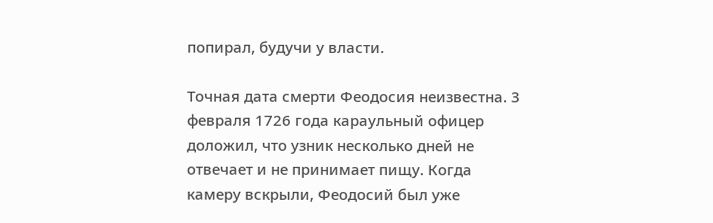попирал, будучи у власти.

Точная дата смерти Феодосия неизвестна. 3 февраля 1726 года караульный офицер доложил, что узник несколько дней не отвечает и не принимает пищу. Когда камеру вскрыли, Феодосий был уже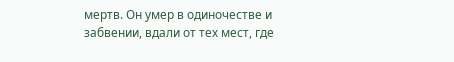мертв. Он умер в одиночестве и забвении, вдали от тех мест, где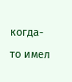когда-то имел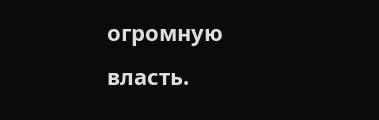огромную власть.